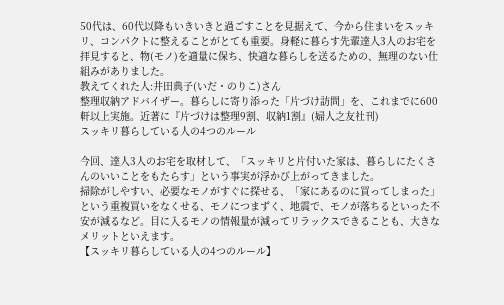50代は、60代以降もいきいきと過ごすことを見据えて、今から住まいをスッキリ、コンパクトに整えることがとても重要。身軽に暮らす先輩達人3人のお宅を拝見すると、物(モノ)を適量に保ち、快適な暮らしを送るための、無理のない仕組みがありました。
教えてくれた人:井田典子(いだ・のりこ)さん
整理収納アドバイザー。暮らしに寄り添った「片づけ訪問」を、これまでに600軒以上実施。近著に『片づけは整理9割、収納1割』(婦人之友社刊)
スッキリ暮らしている人の4つのルール

今回、達人3人のお宅を取材して、「スッキリと片付いた家は、暮らしにたくさんのいいことをもたらす」という事実が浮かび上がってきました。
掃除がしやすい、必要なモノがすぐに探せる、「家にあるのに買ってしまった」という重複買いをなくせる、モノにつまずく、地震で、モノが落ちるといった不安が減るなど。目に入るモノの情報量が減ってリラックスできることも、大きなメリットといえます。
【スッキリ暮らしている人の4つのルール】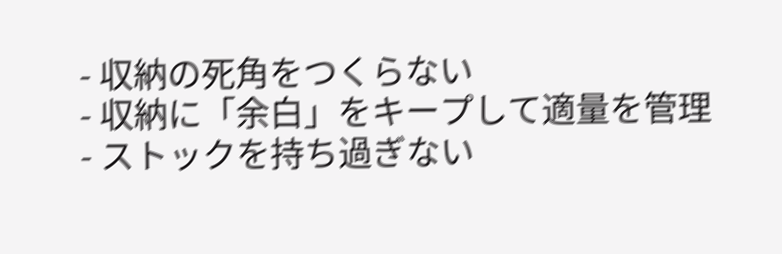- 収納の死角をつくらない
- 収納に「余白」をキープして適量を管理
- ストックを持ち過ぎない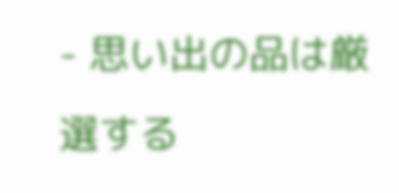- 思い出の品は厳選する